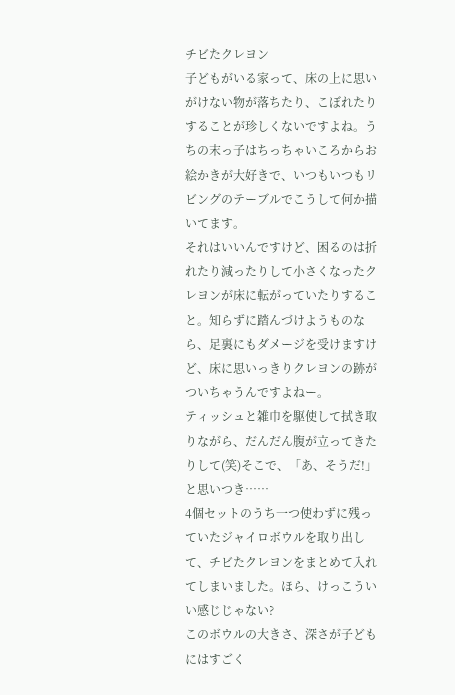チビたクレヨン
子どもがいる家って、床の上に思いがけない物が落ちたり、こぼれたりすることが珍しくないですよね。うちの末っ子はちっちゃいころからお絵かきが大好きで、いつもいつもリビングのテーブルでこうして何か描いてます。
それはいいんですけど、困るのは折れたり減ったりして小さくなったクレヨンが床に転がっていたりすること。知らずに踏んづけようものなら、足裏にもダメージを受けますけど、床に思いっきりクレヨンの跡がついちゃうんですよねー。
ティッシュと雑巾を駆使して拭き取りながら、だんだん腹が立ってきたりして(笑)そこで、「あ、そうだ!」と思いつき……
4個セットのうち一つ使わずに残っていたジャイロボウルを取り出して、チビたクレヨンをまとめて入れてしまいました。ほら、けっこういい感じじゃない?
このボウルの大きさ、深さが子どもにはすごく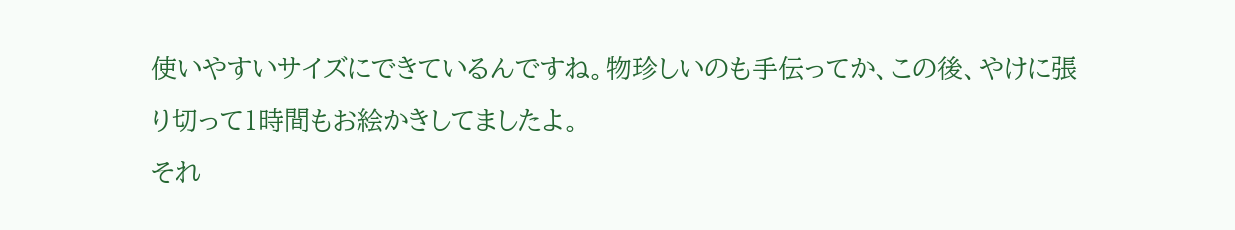使いやすいサイズにできているんですね。物珍しいのも手伝ってか、この後、やけに張り切って1時間もお絵かきしてましたよ。
それ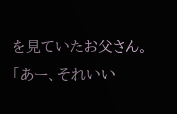を見ていたお父さん。
「あー、それいい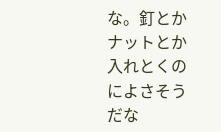な。釘とかナットとか入れとくのによさそうだな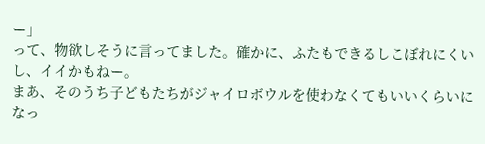ー」
って、物欲しそうに言ってました。確かに、ふたもできるしこぼれにくいし、イイかもねー。
まあ、そのうち子どもたちがジャイロボウルを使わなくてもいいくらいになっ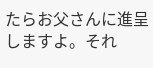たらお父さんに進呈しますよ。それ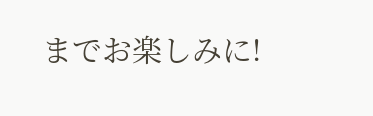までお楽しみに!